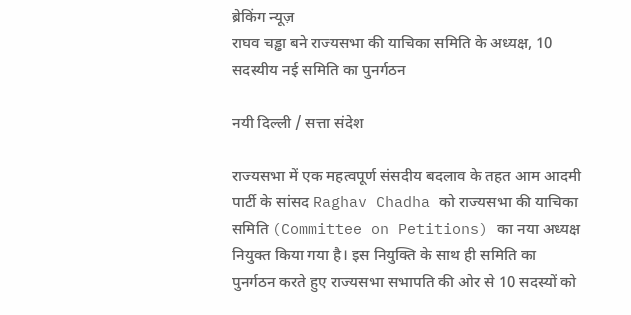ब्रेकिंग न्यूज़
राघव चड्ढा बने राज्यसभा की याचिका समिति के अध्यक्ष, 10 सदस्यीय नई समिति का पुनर्गठन

नयी दिल्ली / सत्ता संदेश

राज्यसभा में एक महत्वपूर्ण संसदीय बदलाव के तहत आम आदमी पार्टी के सांसद Raghav Chadha को राज्यसभा की याचिका समिति (Committee on Petitions) का नया अध्यक्ष नियुक्त किया गया है। इस नियुक्ति के साथ ही समिति का पुनर्गठन करते हुए राज्यसभा सभापति की ओर से 10 सदस्यों को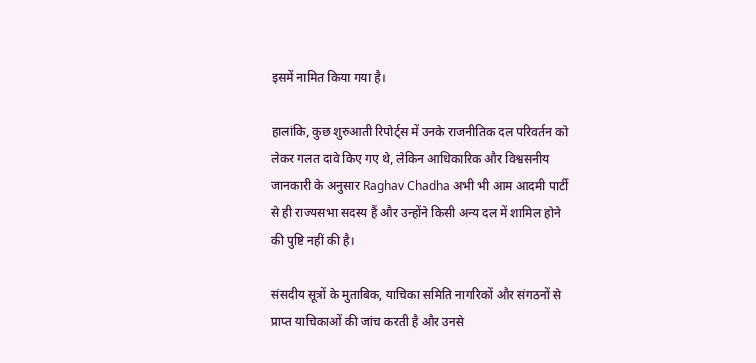इसमें नामित किया गया है।

हालांकि, कुछ शुरुआती रिपोर्ट्स में उनके राजनीतिक दल परिवर्तन को लेकर गलत दावे किए गए थे, लेकिन आधिकारिक और विश्वसनीय जानकारी के अनुसार Raghav Chadha अभी भी आम आदमी पार्टी से ही राज्यसभा सदस्य हैं और उन्होंने किसी अन्य दल में शामिल होने की पुष्टि नहीं की है।

संसदीय सूत्रों के मुताबिक, याचिका समिति नागरिकों और संगठनों से प्राप्त याचिकाओं की जांच करती है और उनसे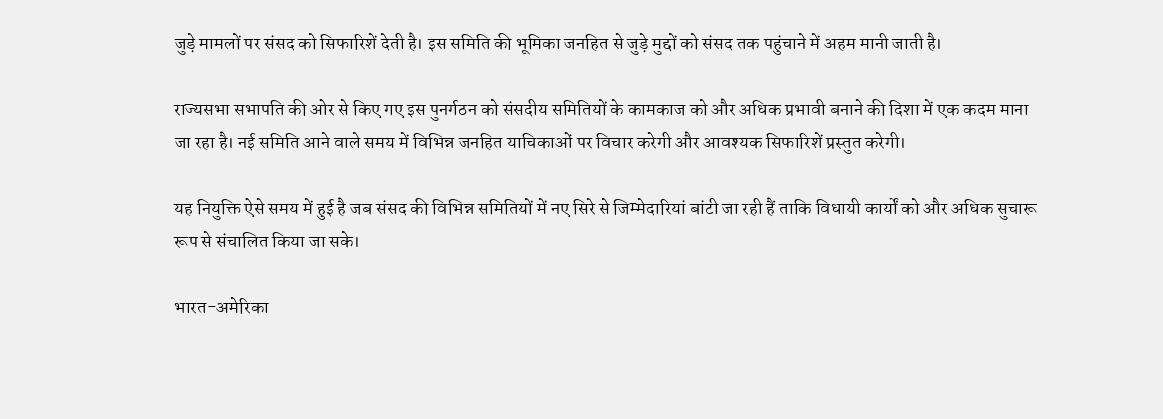जुड़े मामलों पर संसद को सिफारिशें देती है। इस समिति की भूमिका जनहित से जुड़े मुद्दों को संसद तक पहुंचाने में अहम मानी जाती है।

राज्यसभा सभापति की ओर से किए गए इस पुनर्गठन को संसदीय समितियों के कामकाज को और अधिक प्रभावी बनाने की दिशा में एक कदम माना जा रहा है। नई समिति आने वाले समय में विभिन्न जनहित याचिकाओं पर विचार करेगी और आवश्यक सिफारिशें प्रस्तुत करेगी।

यह नियुक्ति ऐसे समय में हुई है जब संसद की विभिन्न समितियों में नए सिरे से जिम्मेदारियां बांटी जा रही हैं ताकि विधायी कार्यों को और अधिक सुचारू रूप से संचालित किया जा सके।

भारत-अमेरिका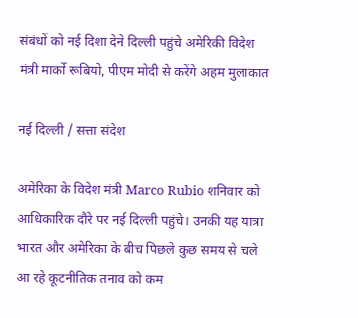संबंधों को नई दिशा देने दिल्ली पहुंचे अमेरिकी विदेश मंत्री मार्को रूबियो, पीएम मोदी से करेंगे अहम मुलाकात

नई दिल्ली / सत्ता संदेश

अमेरिका के विदेश मंत्री Marco Rubio शनिवार को आधिकारिक दौरे पर नई दिल्ली पहुंचे। उनकी यह यात्रा भारत और अमेरिका के बीच पिछले कुछ समय से चले आ रहे कूटनीतिक तनाव को कम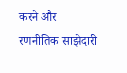करने और रणनीतिक साझेदारी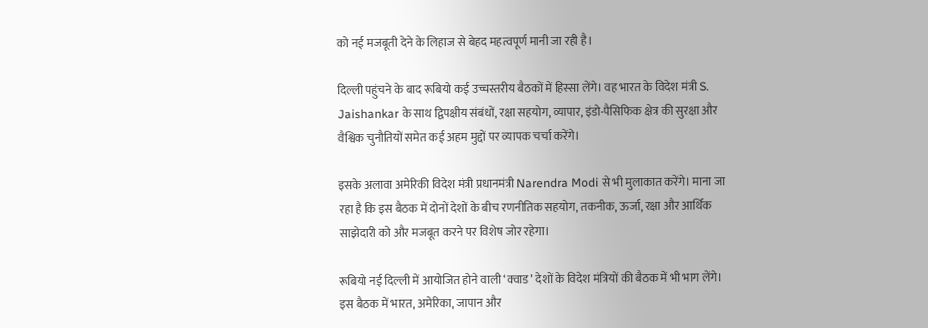को नई मजबूती देने के लिहाज से बेहद महत्वपूर्ण मानी जा रही है।

दिल्ली पहुंचने के बाद रूबियो कई उच्चस्तरीय बैठकों में हिस्सा लेंगे। वह भारत के विदेश मंत्री S. Jaishankar के साथ द्विपक्षीय संबंधों, रक्षा सहयोग, व्यापार, इंडो-पैसिफिक क्षेत्र की सुरक्षा और वैश्विक चुनौतियों समेत कई अहम मुद्दों पर व्यापक चर्चा करेंगे।

इसके अलावा अमेरिकी विदेश मंत्री प्रधानमंत्री Narendra Modi से भी मुलाकात करेंगे। माना जा रहा है कि इस बैठक में दोनों देशों के बीच रणनीतिक सहयोग, तकनीक, ऊर्जा, रक्षा और आर्थिक साझेदारी को और मजबूत करने पर विशेष जोर रहेगा।

रूबियो नई दिल्ली में आयोजित होने वाली ‘क्वाड’ देशों के विदेश मंत्रियों की बैठक में भी भाग लेंगे। इस बैठक में भारत, अमेरिका, जापान और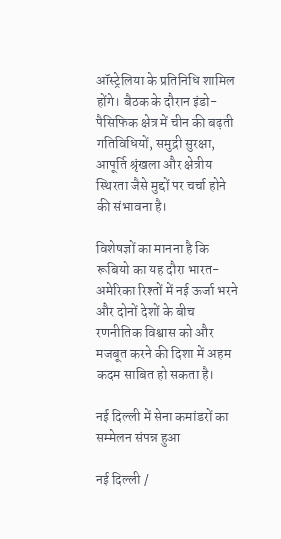ऑस्ट्रेलिया के प्रतिनिधि शामिल होंगे। बैठक के दौरान इंडो-पैसिफिक क्षेत्र में चीन की बढ़ती गतिविधियों, समुद्री सुरक्षा, आपूर्ति श्रृंखला और क्षेत्रीय स्थिरता जैसे मुद्दों पर चर्चा होने की संभावना है।

विशेषज्ञों का मानना है कि रूबियो का यह दौरा भारत-अमेरिका रिश्तों में नई ऊर्जा भरने और दोनों देशों के बीच रणनीतिक विश्वास को और मजबूत करने की दिशा में अहम कदम साबित हो सकता है।

नई दिल्ली में सेना कमांडरों का सम्मेलन संपन्न हुआ

नई दिल्ली /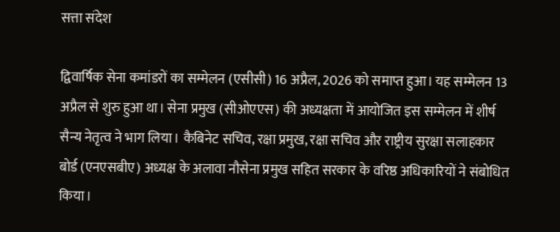सत्ता संदेश

द्विवार्षिक सेना कमांडरों का सम्मेलन (एसीसी) 16 अप्रैल, 2026 को समाप्त हुआ। यह सम्मेलन 13 अप्रैल से शुरु हुआ था। सेना प्रमुख (सीओएएस) की अध्यक्षता में आयोजित इस सम्मेलन में शीर्ष सैन्य नेतृत्व ने भाग लिया। कैबिनेट सचिव, रक्षा प्रमुख, रक्षा सचिव और राष्ट्रीय सुरक्षा सलाहकार बोर्ड (एनएसबीए) अध्यक्ष के अलावा नौसेना प्रमुख सहित सरकार के वरिष्ठ अधिकारियों ने संबोधित किया।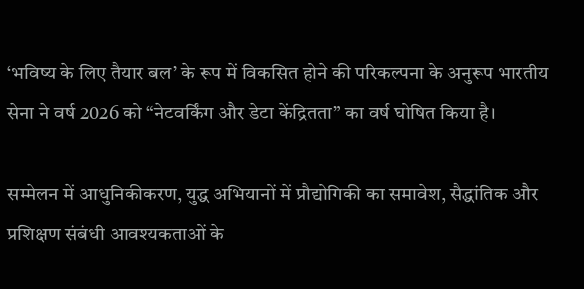‘भविष्य के लिए तैयार बल’ के रूप में विकसित होने की परिकल्पना के अनुरूप भारतीय सेना ने वर्ष 2026 को “नेटवर्किंग और डेटा केंद्रितता” का वर्ष घोषित किया है।

सम्मेलन में आधुनिकीकरण, युद्ध अभियानों में प्रौद्योगिकी का समावेश, सैद्धांतिक और प्रशिक्षण संबंधी आवश्यकताओं के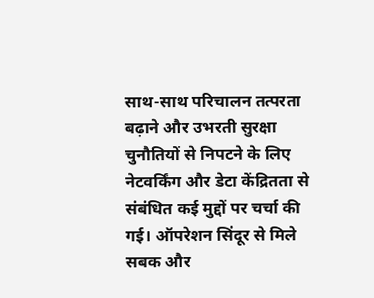साथ-साथ परिचालन तत्परता बढ़ाने और उभरती सुरक्षा चुनौतियों से निपटने के लिए नेटवर्किंग और डेटा केंद्रितता से संबंधित कई मुद्दों पर चर्चा की गई। ऑपरेशन सिंदूर से मिले सबक और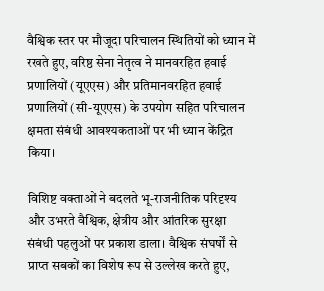वैश्विक स्तर पर मौजूदा परिचालन स्थितियों को ध्यान में रखते हुए, वरिष्ठ सेना नेतृत्व ने मानवरहित हवाई प्रणालियों (यूएएस) और प्रतिमानवरहित हवाई प्रणालियों (सी-यूएएस) के उपयोग सहित परिचालन क्षमता संबंधी आवश्यकताओं पर भी ध्यान केंद्रित किया।

विशिष्ट वक्ताओं ने बदलते भू-राजनीतिक परिदृश्य और उभरते वैश्विक, क्षेत्रीय और आंतरिक सुरक्षा संबंधी पहलुओं पर प्रकाश डाला। वैश्विक संघर्षों से प्राप्त सबकों का विशेष रूप से उल्लेख करते हुए,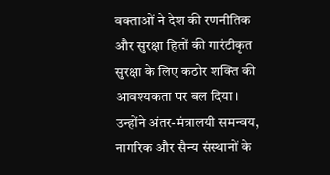वक्ताओं ने देश की रणनीतिक और सुरक्षा हितों की गारंटीकृत सुरक्षा के लिए कठोर शक्ति की आवश्यकता पर बल दिया। उन्होंने अंतर-मंत्रालयी समन्वय, नागरिक और सैन्य संस्थानों के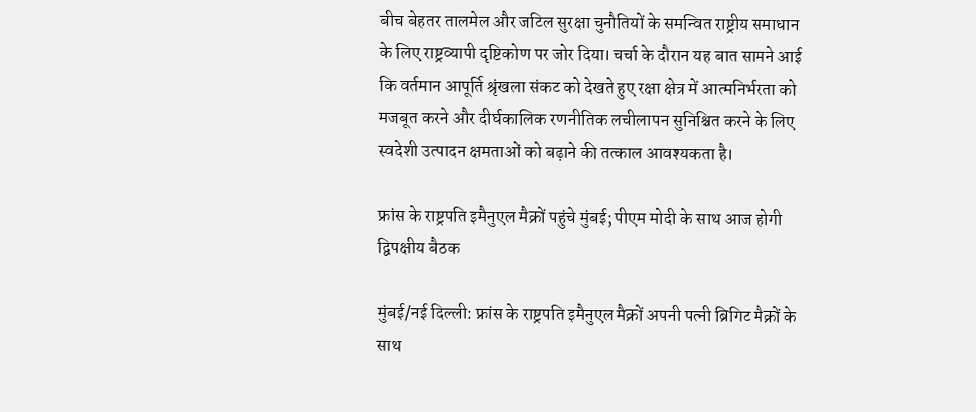बीच बेहतर तालमेल और जटिल सुरक्षा चुनौतियों के समन्वित राष्ट्रीय समाधान के लिए राष्ट्रव्यापी दृष्टिकोण पर जोर दिया। चर्चा के दौरान यह बात सामने आई कि वर्तमान आपूर्ति श्रृंखला संकट को देखते हुए रक्षा क्षेत्र में आत्मनिर्भरता को मजबूत करने और दीर्घकालिक रणनीतिक लचीलापन सुनिश्चित करने के लिए स्वदेशी उत्पादन क्षमताओं को बढ़ाने की तत्काल आवश्यकता है।

फ्रांस के राष्ट्रपति इमैनुएल मैक्रों पहुंचे मुंबई; पीएम मोदी के साथ आज होगी द्विपक्षीय बैठक

मुंबई/नई दिल्ली: फ्रांस के राष्ट्रपति इमैनुएल मैक्रों अपनी पत्नी ब्रिगिट मैक्रों के साथ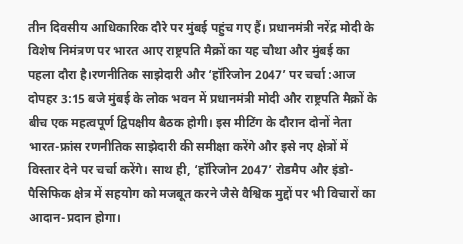तीन दिवसीय आधिकारिक दौरे पर मुंबई पहुंच गए हैं। प्रधानमंत्री नरेंद्र मोदी के विशेष निमंत्रण पर भारत आए राष्ट्रपति मैक्रों का यह चौथा और मुंबई का पहला दौरा है।रणनीतिक साझेदारी और ‘हॉरिजोन 2047’ पर चर्चा :आज दोपहर 3:15 बजे मुंबई के लोक भवन में प्रधानमंत्री मोदी और राष्ट्रपति मैक्रों के बीच एक महत्वपूर्ण द्विपक्षीय बैठक होगी। इस मीटिंग के दौरान दोनों नेता भारत-फ्रांस रणनीतिक साझेदारी की समीक्षा करेंगे और इसे नए क्षेत्रों में विस्तार देने पर चर्चा करेंगे। साथ ही, ‘हॉरिजोन 2047’ रोडमैप और इंडो-पैसिफिक क्षेत्र में सहयोग को मजबूत करने जैसे वैश्विक मुद्दों पर भी विचारों का आदान-प्रदान होगा।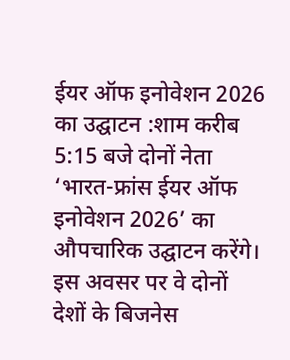ईयर ऑफ इनोवेशन 2026 का उद्घाटन :शाम करीब 5:15 बजे दोनों नेता ‘भारत-फ्रांस ईयर ऑफ इनोवेशन 2026’ का औपचारिक उद्घाटन करेंगे। इस अवसर पर वे दोनों देशों के बिजनेस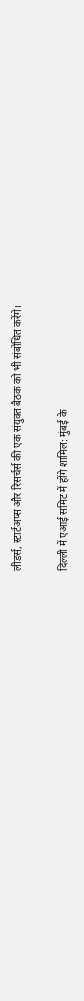लीडर्स, स्टार्टअप्स और रिसर्चर्स की एक संयुक्त बैठक को भी संबोधित करेंगे।

दिल्ली में एआई समिट में होंगे शामिल: मुंबई के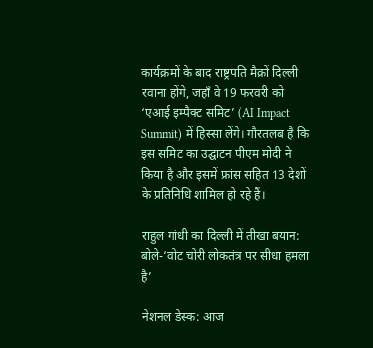कार्यक्रमों के बाद राष्ट्रपति मैक्रों दिल्ली रवाना होंगे, जहाँ वे 19 फरवरी को ‘एआई इम्पैक्ट समिट’ (AI Impact Summit) में हिस्सा लेंगे। गौरतलब है कि इस समिट का उद्घाटन पीएम मोदी ने किया है और इसमें फ्रांस सहित 13 देशों के प्रतिनिधि शामिल हो रहे हैं।

राहुल गांधी का दिल्ली में तीखा बयान: बोले-‘वोट चोरी लोकतंत्र पर सीधा हमला है’

नेशनल डेस्क: आज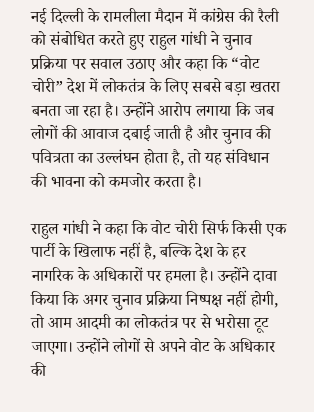नई दिल्ली के रामलीला मैदान में कांग्रेस की रैली को संबोधित करते हुए राहुल गांधी ने चुनाव प्रक्रिया पर सवाल उठाए और कहा कि “वोट चोरी” देश में लोकतंत्र के लिए सबसे बड़ा खतरा बनता जा रहा है। उन्होंने आरोप लगाया कि जब लोगों की आवाज दबाई जाती है और चुनाव की पवित्रता का उल्लंघन होता है, तो यह संविधान की भावना को कमजोर करता है।

राहुल गांधी ने कहा कि वोट चोरी सिर्फ किसी एक पार्टी के खिलाफ नहीं है, बल्कि देश के हर नागरिक के अधिकारों पर हमला है। उन्होंने दावा किया कि अगर चुनाव प्रक्रिया निष्पक्ष नहीं होगी, तो आम आदमी का लोकतंत्र पर से भरोसा टूट जाएगा। उन्होंने लोगों से अपने वोट के अधिकार की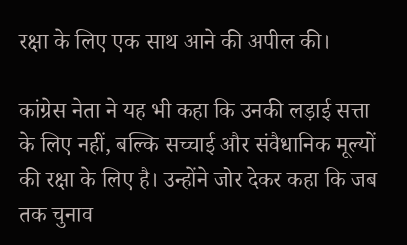रक्षा के लिए एक साथ आने की अपील की।

कांग्रेस नेता ने यह भी कहा कि उनकी लड़ाई सत्ता के लिए नहीं, बल्कि सच्चाई और संवैधानिक मूल्यों की रक्षा के लिए है। उन्होंने जोर देकर कहा कि जब तक चुनाव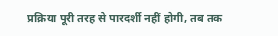प्रक्रिया पूरी तरह से पारदर्शी नहीं होगी, तब तक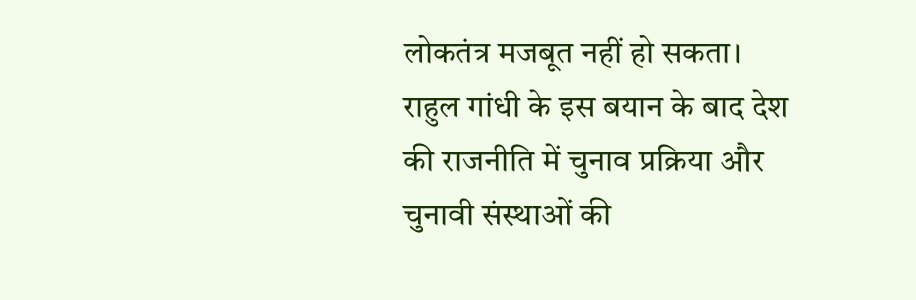लोकतंत्र मजबूत नहीं हो सकता। राहुल गांधी के इस बयान के बाद देश की राजनीति में चुनाव प्रक्रिया और चुनावी संस्थाओं की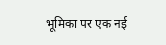भूमिका पर एक नई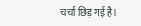चर्चा छिड़ गई है।